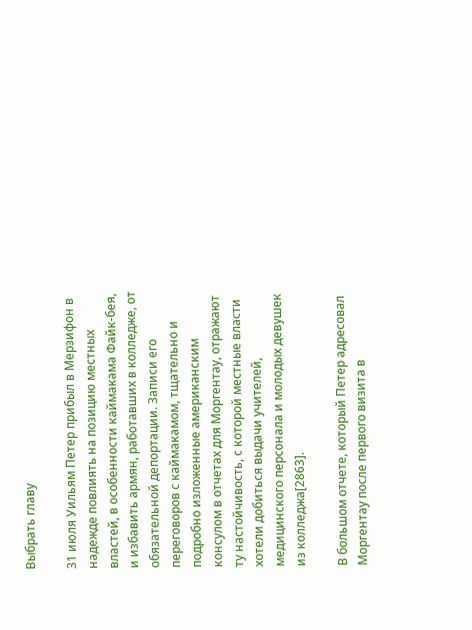Выбрать главу

31 июля Уильям Петер прибыл в Мерзифон в надежде повлиять на позицию местных властей, в особенности каймакама Файк-бея, и избавить армян, работавших в колледже, от обязательной депортации. Записи его переговоров с каймакамом, тщательно и подробно изложенные американским консулом в отчетах для Моргентау, отражают ту настойчивость, с которой местные власти хотели добиться выдачи учителей, медицинского персонала и молодых девушек из колледжа[2863].

В большом отчете, который Петер адресовал Моргентау после первого визита в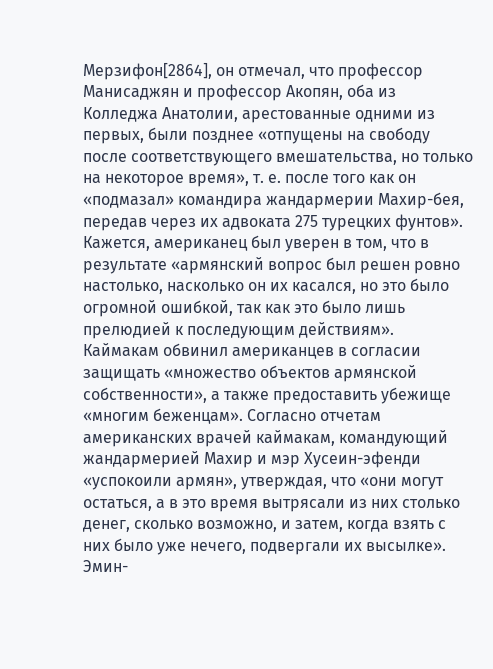Мерзифон[2864], он отмечал, что профессор Манисаджян и профессор Акопян, оба из Колледжа Анатолии, арестованные одними из первых, были позднее «отпущены на свободу после соответствующего вмешательства, но только на некоторое время», т. е. после того как он «подмазал» командира жандармерии Махир-бея, передав через их адвоката 275 турецких фунтов». Кажется, американец был уверен в том, что в результате «армянский вопрос был решен ровно настолько, насколько он их касался, но это было огромной ошибкой, так как это было лишь прелюдией к последующим действиям». Каймакам обвинил американцев в согласии защищать «множество объектов армянской собственности», а также предоставить убежище «многим беженцам». Согласно отчетам американских врачей каймакам, командующий жандармерией Махир и мэр Хусеин-эфенди «успокоили армян», утверждая, что «они могут остаться, а в это время вытрясали из них столько денег, сколько возможно, и затем, когда взять с них было уже нечего, подвергали их высылке». Эмин-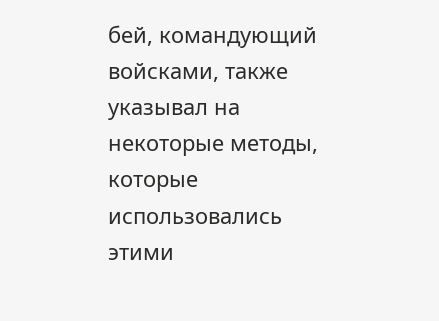бей, командующий войсками, также указывал на некоторые методы, которые использовались этими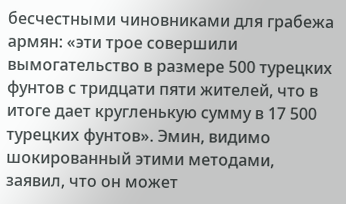бесчестными чиновниками для грабежа армян: «эти трое совершили вымогательство в размере 500 турецких фунтов с тридцати пяти жителей, что в итоге дает кругленькую сумму в 17 500 турецких фунтов». Эмин, видимо шокированный этими методами, заявил, что он может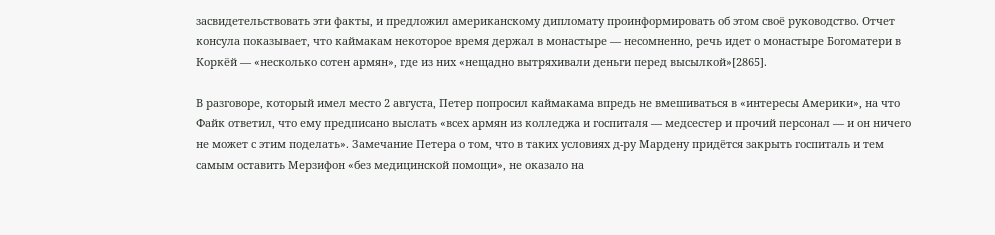засвидетельствовать эти факты, и предложил американскому дипломату проинформировать об этом своё руководство. Отчет консула показывает, что каймакам некоторое время держал в монастыре — несомненно, речь идет о монастыре Богоматери в Коркёй — «несколько сотен армян», где из них «нещадно вытряхивали деньги перед высылкой»[2865].

В разговоре, который имел место 2 августа, Петер попросил каймакама впредь не вмешиваться в «интересы Америки», на что Файк ответил, что ему предписано выслать «всех армян из колледжа и госпиталя — медсестер и прочий персонал — и он ничего не может с этим поделать». Замечание Петера о том, что в таких условиях д-ру Мардену придётся закрыть госпиталь и тем самым оставить Мерзифон «без медицинской помощи», не оказало на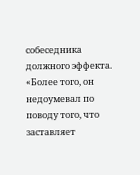собеседника должного эффекта. «Более того, он недоумевал по поводу того, что заставляет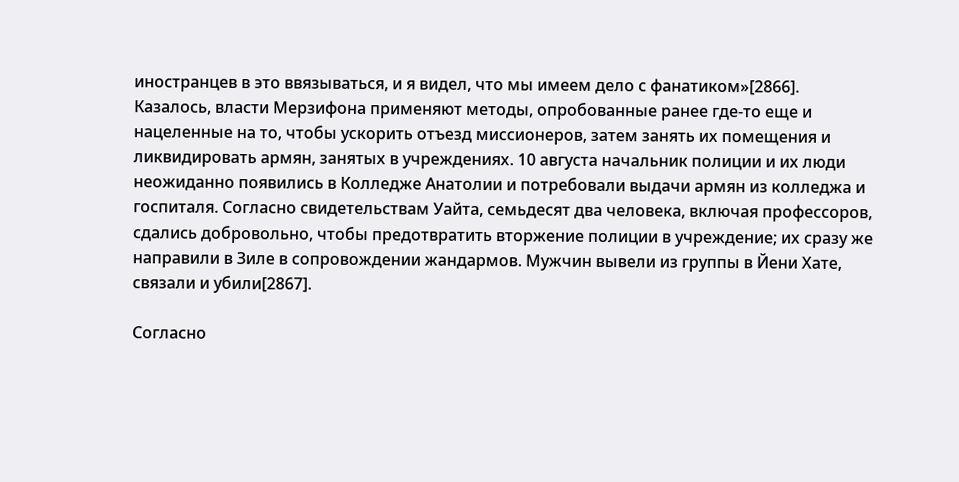иностранцев в это ввязываться, и я видел, что мы имеем дело с фанатиком»[2866]. Казалось, власти Мерзифона применяют методы, опробованные ранее где-то еще и нацеленные на то, чтобы ускорить отъезд миссионеров, затем занять их помещения и ликвидировать армян, занятых в учреждениях. 10 августа начальник полиции и их люди неожиданно появились в Колледже Анатолии и потребовали выдачи армян из колледжа и госпиталя. Согласно свидетельствам Уайта, семьдесят два человека, включая профессоров, сдались добровольно, чтобы предотвратить вторжение полиции в учреждение; их сразу же направили в Зиле в сопровождении жандармов. Мужчин вывели из группы в Йени Хате, связали и убили[2867].

Согласно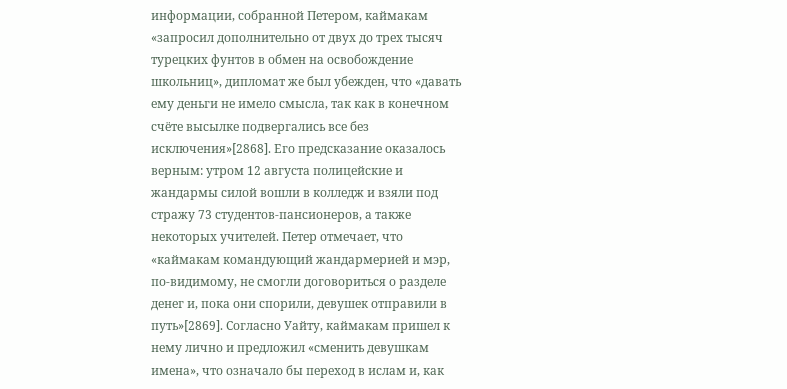информации, собранной Петером, каймакам «запросил дополнительно от двух до трех тысяч турецких фунтов в обмен на освобождение школьниц», дипломат же был убежден, что «давать ему деньги не имело смысла, так как в конечном счёте высылке подвергались все без исключения»[2868]. Его предсказание оказалось верным: утром 12 августа полицейские и жандармы силой вошли в колледж и взяли под стражу 73 студентов-пансионеров, а также некоторых учителей. Петер отмечает, что «каймакам командующий жандармерией и мэр, по-видимому, не смогли договориться о разделе денег и, пока они спорили, девушек отправили в путь»[2869]. Согласно Уайту, каймакам пришел к нему лично и предложил «сменить девушкам имена», что означало бы переход в ислам и, как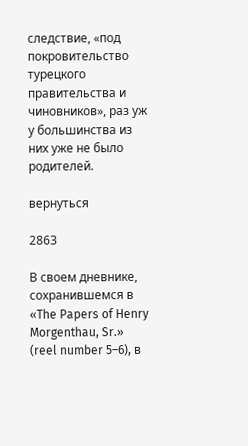следствие, «под покровительство турецкого правительства и чиновников», раз уж у большинства из них уже не было родителей.

вернуться

2863

В своем дневнике, сохранившемся в «The Papers of Henry Morgenthau, Sr.» (reel number 5–6), в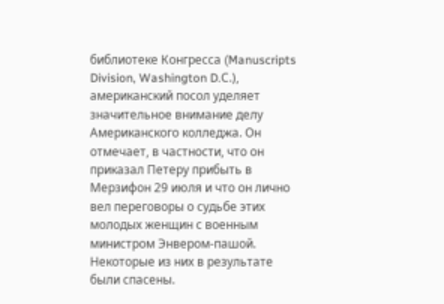библиотеке Конгресса (Manuscripts Division, Washington D.С.), американский посол уделяет значительное внимание делу Американского колледжа. Он отмечает, в частности, что он приказал Петеру прибыть в Мерзифон 29 июля и что он лично вел переговоры о судьбе этих молодых женщин с военным министром Энвером-пашой. Некоторые из них в результате были спасены.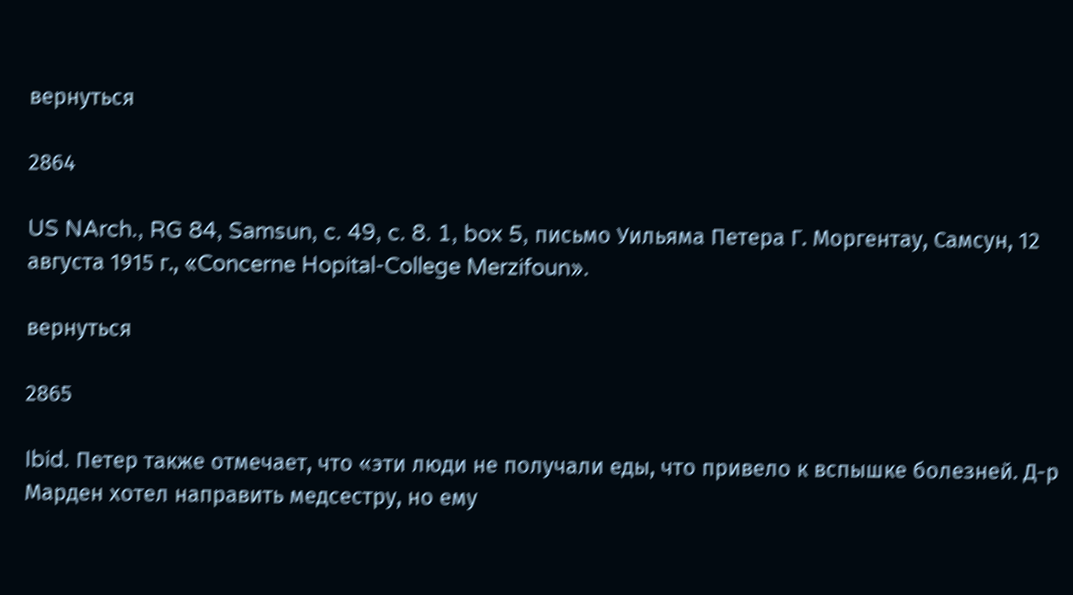вернуться

2864

US NArch., RG 84, Samsun, c. 49, c. 8. 1, box 5, письмо Уильяма Петера Г. Моргентау, Самсун, 12 августа 1915 г., «Concerne Hopital-College Merzifoun».

вернуться

2865

Ibid. Петер также отмечает, что «эти люди не получали еды, что привело к вспышке болезней. Д-р Марден хотел направить медсестру, но ему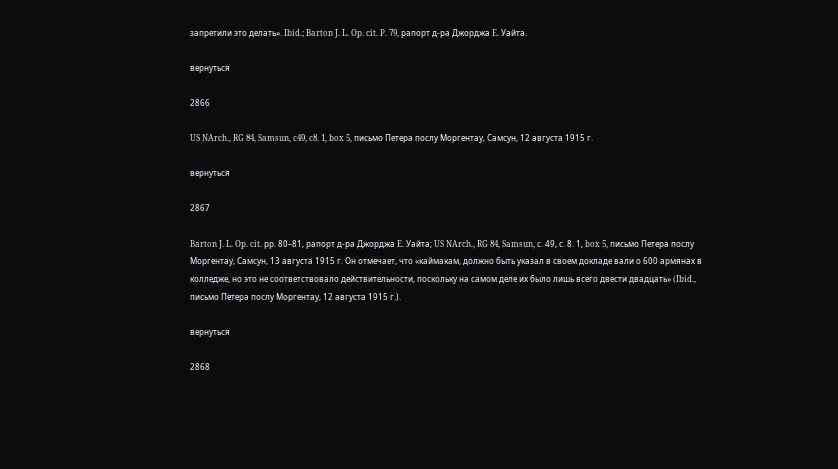запретили это делать». Ibid.; Barton J. L. Op. cit. P. 79, рапорт д-ра Джорджа E. Уайта.

вернуться

2866

US NArch., RG 84, Samsun, c49, c8. 1, box 5, письмо Петера послу Моргентау, Самсун, 12 августа 1915 г.

вернуться

2867

Barton J. L. Op. cit. рр. 80–81, рапорт д-ра Джорджа E. Уайта; US NArch., RG 84, Samsun, с. 49, с. 8. 1, box 5, письмо Петера послу Моргентау, Самсун, 13 августа 1915 г. Он отмечает, что «каймакам, должно быть указал в своем докладе вали о 600 армянах в колледже, но это не соответствовало действительности, поскольку на самом деле их было лишь всего двести двадцать» (Ibid., письмо Петера послу Моргентау, 12 августа 1915 г.).

вернуться

2868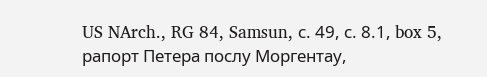US NArch., RG 84, Samsun, с. 49, с. 8.1, box 5, рапорт Петера послу Моргентау,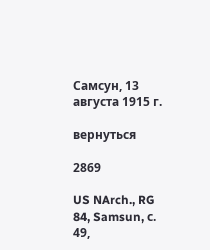Самсун, 13 августа 1915 г.

вернуться

2869

US NArch., RG 84, Samsun, с. 49,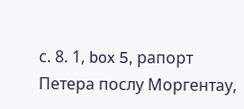с. 8. 1, box 5, рапорт Петера послу Моргентау,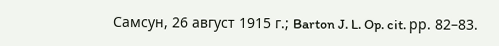Самсун, 26 август 1915 г.; Barton J. L. Op. cit. рр. 82–83.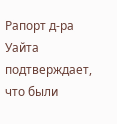Рапорт д-ра Уайта подтверждает, что были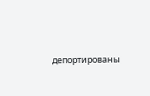депортированы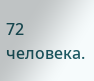72 человека.